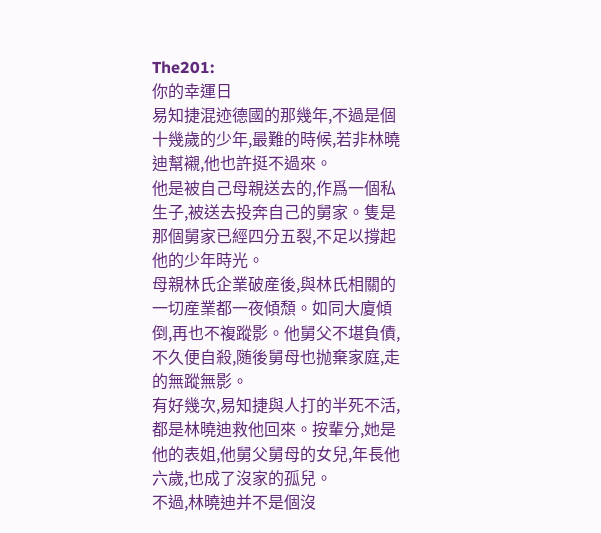The201:
你的幸運日
易知捷混迹德國的那幾年,不過是個十幾歲的少年,最難的時候,若非林曉迪幫襯,他也許挺不過來。
他是被自己母親送去的,作爲一個私生子,被送去投奔自己的舅家。隻是那個舅家已經四分五裂,不足以撐起他的少年時光。
母親林氏企業破産後,與林氏相關的一切産業都一夜傾頹。如同大廈傾倒,再也不複蹤影。他舅父不堪負債,不久便自殺,随後舅母也抛棄家庭,走的無蹤無影。
有好幾次,易知捷與人打的半死不活,都是林曉迪救他回來。按輩分,她是他的表姐,他舅父舅母的女兒,年長他六歲,也成了沒家的孤兒。
不過,林曉迪并不是個沒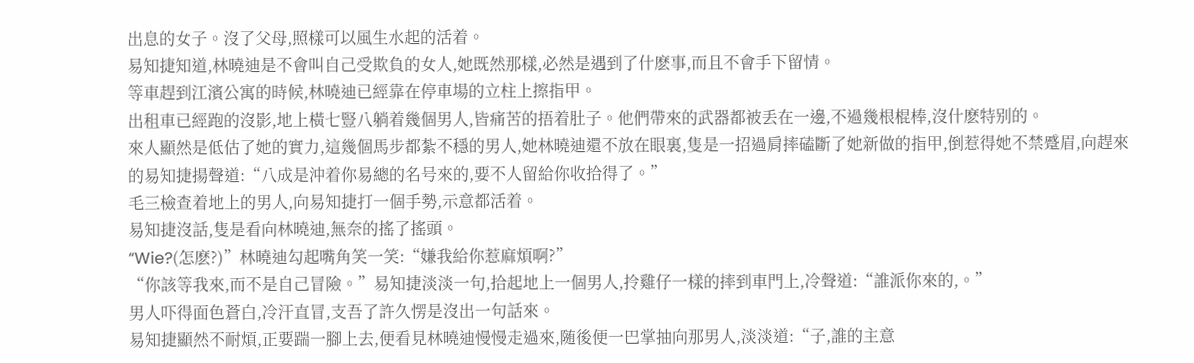出息的女子。沒了父母,照樣可以風生水起的活着。
易知捷知道,林曉迪是不會叫自己受欺負的女人,她既然那樣,必然是遇到了什麽事,而且不會手下留情。
等車趕到江濱公寓的時候,林曉迪已經靠在停車場的立柱上擦指甲。
出租車已經跑的沒影,地上橫七豎八躺着幾個男人,皆痛苦的捂着肚子。他們帶來的武器都被丢在一邊,不過幾根棍棒,沒什麽特别的。
來人顯然是低估了她的實力,這幾個馬步都紮不穩的男人,她林曉迪還不放在眼裏,隻是一招過肩摔磕斷了她新做的指甲,倒惹得她不禁蹙眉,向趕來的易知捷揚聲道:“八成是沖着你易總的名号來的,要不人留給你收拾得了。”
毛三檢查着地上的男人,向易知捷打一個手勢,示意都活着。
易知捷沒話,隻是看向林曉迪,無奈的搖了搖頭。
“Wie?(怎麽?)”林曉迪勾起嘴角笑一笑:“嫌我給你惹麻煩啊?”
“你該等我來,而不是自己冒險。”易知捷淡淡一句,拾起地上一個男人,拎雞仔一樣的摔到車門上,冷聲道:“誰派你來的,。”
男人吓得面色蒼白,冷汗直冒,支吾了許久愣是沒出一句話來。
易知捷顯然不耐煩,正要踹一腳上去,便看見林曉迪慢慢走過來,随後便一巴掌抽向那男人,淡淡道:“子,誰的主意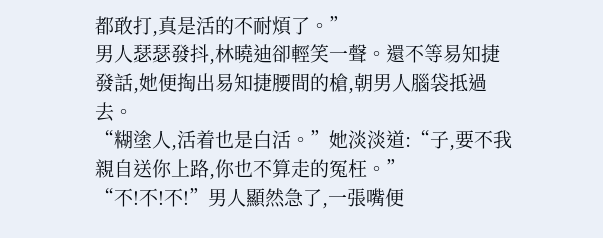都敢打,真是活的不耐煩了。”
男人瑟瑟發抖,林曉迪卻輕笑一聲。還不等易知捷發話,她便掏出易知捷腰間的槍,朝男人腦袋抵過去。
“糊塗人,活着也是白活。”她淡淡道:“子,要不我親自送你上路,你也不算走的冤枉。”
“不!不!不!”男人顯然急了,一張嘴便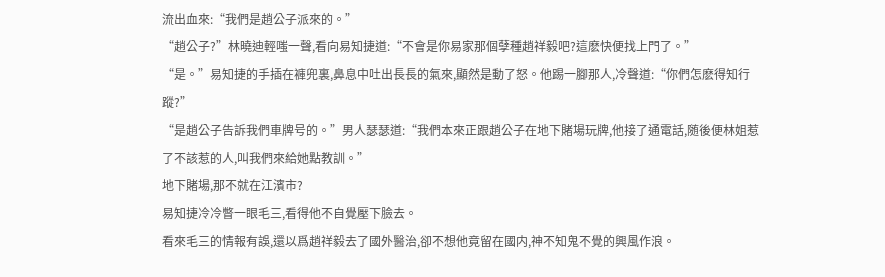流出血來:“我們是趙公子派來的。”
“趙公子?”林曉迪輕嗤一聲,看向易知捷道:“不會是你易家那個孽種趙祥毅吧?這麽快便找上門了。”
“是。”易知捷的手插在褲兜裏,鼻息中吐出長長的氣來,顯然是動了怒。他踢一腳那人,冷聲道:“你們怎麽得知行蹤?”
“是趙公子告訴我們車牌号的。”男人瑟瑟道:“我們本來正跟趙公子在地下賭場玩牌,他接了通電話,随後便林姐惹了不該惹的人,叫我們來給她點教訓。”
地下賭場,那不就在江濱市?
易知捷冷冷瞥一眼毛三,看得他不自覺壓下臉去。
看來毛三的情報有誤,還以爲趙祥毅去了國外醫治,卻不想他竟留在國内,神不知鬼不覺的興風作浪。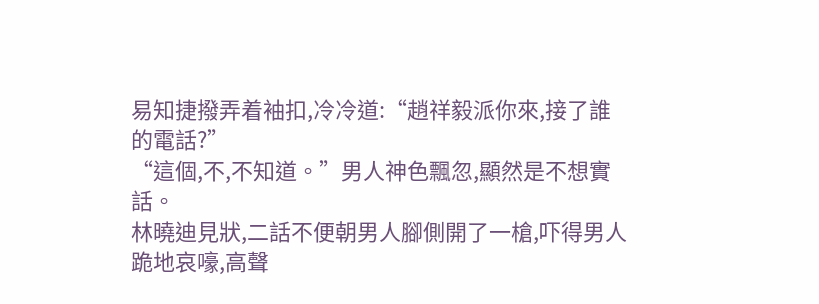易知捷撥弄着袖扣,冷冷道:“趙祥毅派你來,接了誰的電話?”
“這個,不,不知道。”男人神色飄忽,顯然是不想實話。
林曉迪見狀,二話不便朝男人腳側開了一槍,吓得男人跪地哀嚎,高聲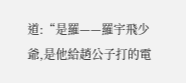道:“是羅——羅宇飛少爺,是他給趙公子打的電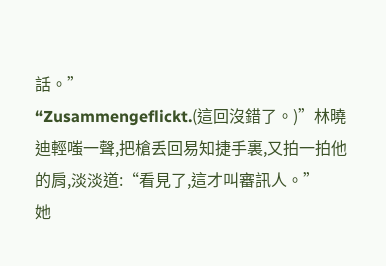話。”
“Zusammengeflickt.(這回沒錯了。)”林曉迪輕嗤一聲,把槍丢回易知捷手裏,又拍一拍他的肩,淡淡道:“看見了,這才叫審訊人。”
她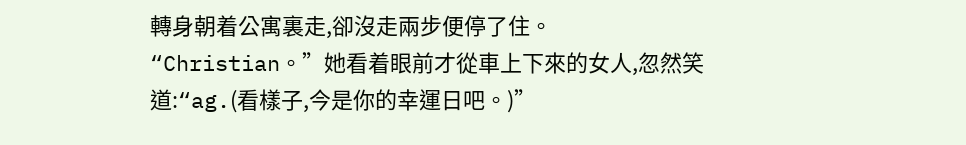轉身朝着公寓裏走,卻沒走兩步便停了住。
“Christian。”她看着眼前才從車上下來的女人,忽然笑道:“ag.(看樣子,今是你的幸運日吧。)”